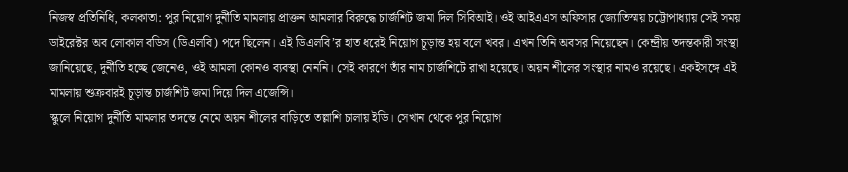নিজস্ব প্রতিনিধি, কলকাতা: পুর নিয়োগ দুর্নীতি মামলায় প্রাক্তন আমলার বিরুদ্ধে চার্জশিট জমা দিল সিবিআই। ওই আইএএস অফিসার জ্যোতিস্ময় চট্টোপাধ্যায় সেই সময় ডাইরেক্টর অব লোকাল বডিস (ডিএলবি) পদে ছিলেন। এই ডিএলবি’র হাত ধরেই নিয়োগ চূড়ান্ত হয় বলে খবর। এখন তিনি অবসর নিয়েছেন। কেন্দ্রীয় তদন্তকারী সংস্থা জানিয়েছে, দুর্নীতি হচ্ছে জেনেও, ওই আমলা কোনও ব্যবস্থা নেননি। সেই কারণে তাঁর নাম চার্জশিটে রাখা হয়েছে। অয়ন শীলের সংস্থার নামও রয়েছে। একইসঙ্গে এই মামলায় শুক্রবারই চূড়ান্ত চার্জশিট জমা দিয়ে দিল এজেন্সি।
স্কুলে নিয়োগ দুর্নীতি মামলার তদন্তে নেমে অয়ন শীলের বাড়িতে তল্লাশি চালায় ইডি। সেখান থেকে পুর নিয়োগ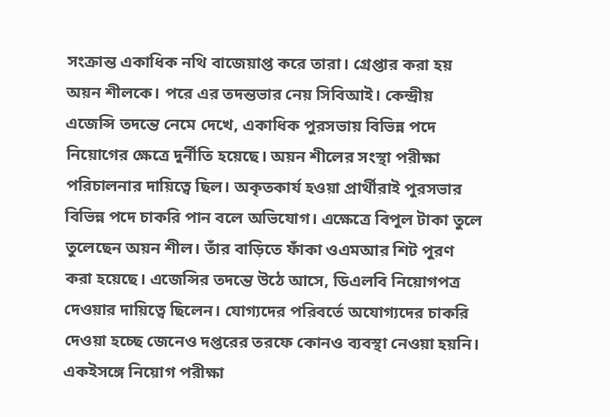সংক্রান্ত একাধিক নথি বাজেয়াপ্ত করে তারা। গ্রেপ্তার করা হয় অয়ন শীলকে। পরে এর তদন্তভার নেয় সিবিআই। কেন্দ্রীয় এজেন্সি তদন্তে নেমে দেখে, একাধিক পুরসভায় বিভিন্ন পদে নিয়োগের ক্ষেত্রে দুর্নীতি হয়েছে। অয়ন শীলের সংস্থা পরীক্ষা পরিচালনার দায়িত্বে ছিল। অকৃতকার্য হওয়া প্রার্থীরাই পুরসভার বিভিন্ন পদে চাকরি পান বলে অভিযোগ। এক্ষেত্রে বিপুল টাকা তুলে তুলেছেন অয়ন শীল। তাঁর বাড়িতে ফাঁকা ওএমআর শিট পুরণ করা হয়েছে। এজেন্সির তদন্তে উঠে আসে, ডিএলবি নিয়োগপত্র দেওয়ার দায়িত্বে ছিলেন। যোগ্যদের পরিবর্তে অযোগ্যদের চাকরি দেওয়া হচ্ছে জেনেও দপ্তরের তরফে কোনও ব্যবস্থা নেওয়া হয়নি। একইসঙ্গে নিয়োগ পরীক্ষা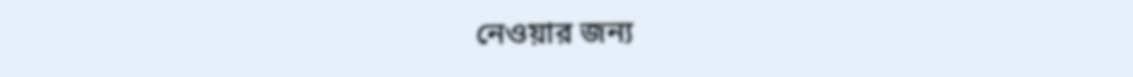নেওয়ার জন্য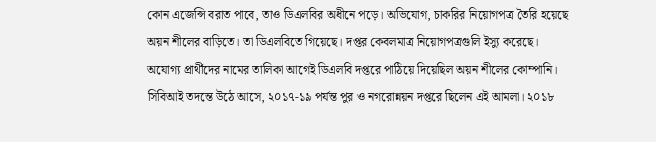কোন এজেন্সি বরাত পাবে, তাও ডিএলবির অধীনে পড়ে। অভিযোগ, চাকরির নিয়োগপত্র তৈরি হয়েছে অয়ন শীলের বাড়িতে। তা ডিএলবিতে গিয়েছে। দপ্তর কেবলমাত্র নিয়োগপত্রগুলি ইস্যু করেছে। অযোগ্য প্রার্থীদের নামের তালিকা আগেই ডিএলবি দপ্তরে পাঠিয়ে দিয়েছিল অয়ন শীলের কোম্পানি। সিবিআই তদন্তে উঠে আসে, ২০১৭-১৯ পর্যন্ত পুর ও নগরোন্নয়ন দপ্তরে ছিলেন এই আমলা। ২০১৮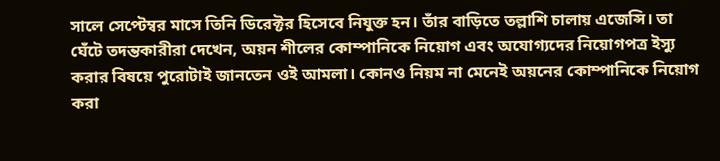সালে সেপ্টেম্বর মাসে তিনি ডিরেক্টর হিসেবে নিযুক্ত হন। তাঁর বাড়িতে তল্লাশি চালায় এজেন্সি। তা ঘেঁটে তদন্তকারীরা দেখেন, অয়ন শীলের কোম্পানিকে নিয়োগ এবং অযোগ্যদের নিয়োগপত্র ইস্যু করার বিষয়ে পুরোটাই জানতেন ওই আমলা। কোনও নিয়ম না মেনেই অয়নের কোম্পানিকে নিয়োগ করা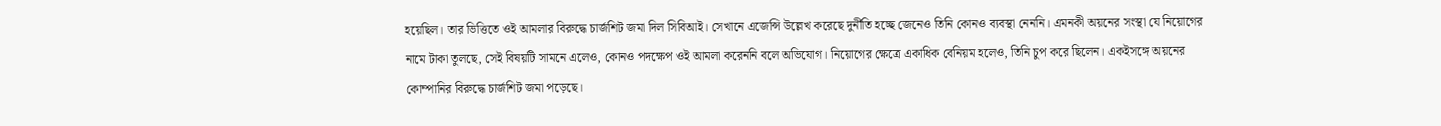হয়েছিল। তার ভিত্তিতে ওই আমলার বিরুদ্ধে চার্জশিট জমা দিল সিবিআই। সেখানে এজেন্সি উল্লেখ করেছে দুর্নীতি হচ্ছে জেনেও তিনি কোনও ব্যবস্থা নেননি। এমনকী অয়নের সংস্থা যে নিয়োগের নামে টাকা তুলছে, সেই বিষয়টি সামনে এলেও, কোনও পদক্ষেপ ওই আমলা করেননি বলে অভিযোগ। নিয়োগের ক্ষেত্রে একাধিক বেনিয়ম হলেও, তিনি চুপ করে ছিলেন। একইসঙ্গে অয়নের কোম্পানির বিরুদ্ধে চার্জশিট জমা পড়েছে।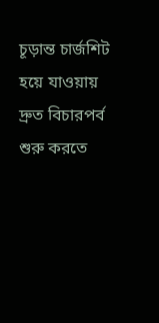চূড়ান্ত চার্জশিট হয়ে যাওয়ায় দ্রুত বিচারপর্ব শুরু করতে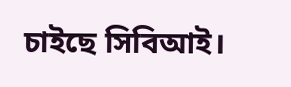চাইছে সিবিআই।